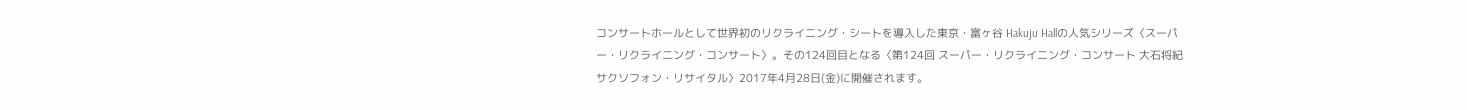コンサートホールとして世界初のリクライニング・シートを導入した東京・富ヶ谷 Hakuju Hallの人気シリーズ〈スーパー・リクライニング・コンサート〉。その124回目となる〈第124回 スーパー・リクライニング・コンサート 大石将紀 サクソフォン・リサイタル〉2017年4月28日(金)に開催されます。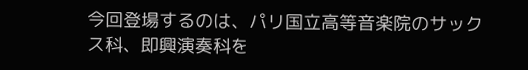今回登場するのは、パリ国立高等音楽院のサックス科、即興演奏科を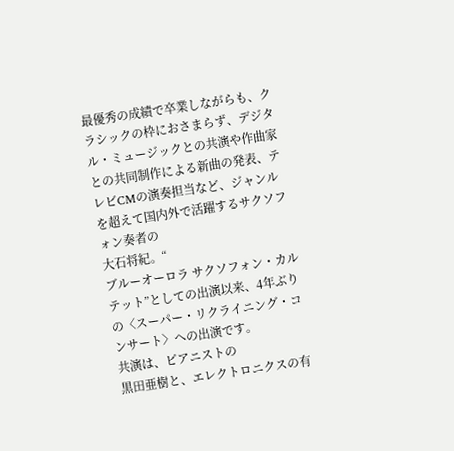最優秀の成績で卒業しながらも、クラシックの枠におさまらず、デジタル・ミュージックとの共演や作曲家との共同制作による新曲の発表、テレビCMの演奏担当など、ジャンルを超えて国内外で活躍するサクソフォン奏者の
大石将紀。“
ブルーオーロラ サクソフォン・カルテット”としての出演以来、4年ぶりの〈スーパー・リクライニング・コンサート〉への出演です。
共演は、ピアニストの
黒田亜樹と、エレクトロニクスの有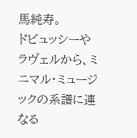馬純寿。
ドビュッシーや
ラヴェルから、ミニマル・ミュージックの系譜に連なる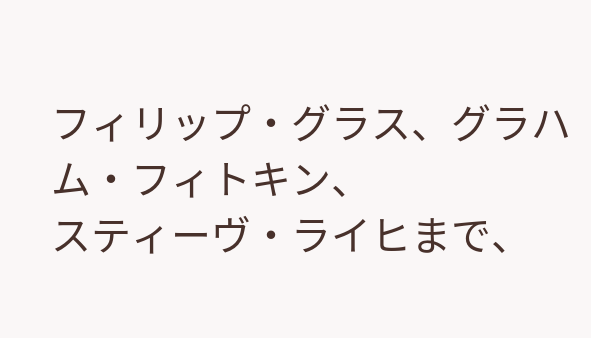フィリップ・グラス、グラハム・フィトキン、
スティーヴ・ライヒまで、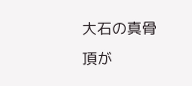大石の真骨頂が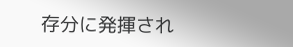存分に発揮され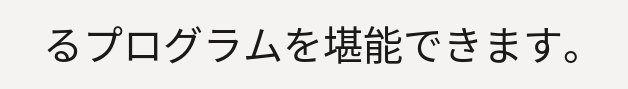るプログラムを堪能できます。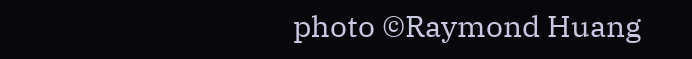photo ©Raymond Huang